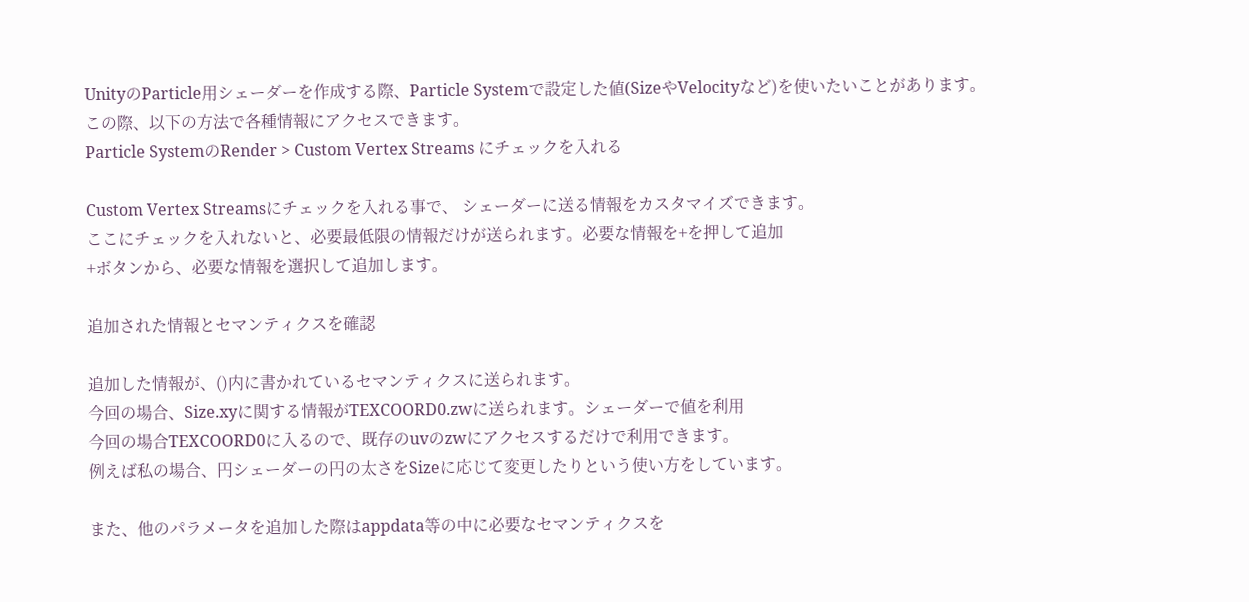UnityのParticle用シェーダーを作成する際、Particle Systemで設定した値(SizeやVelocityなど)を使いたいことがあります。
この際、以下の方法で各種情報にアクセスできます。
Particle SystemのRender > Custom Vertex Streams にチェックを入れる

Custom Vertex Streamsにチェックを入れる事で、 シェーダーに送る情報をカスタマイズできます。
ここにチェックを入れないと、必要最低限の情報だけが送られます。必要な情報を+を押して追加
+ボタンから、必要な情報を選択して追加します。

追加された情報とセマンティクスを確認

追加した情報が、()内に書かれているセマンティクスに送られます。
今回の場合、Size.xyに関する情報がTEXCOORD0.zwに送られます。シェーダーで値を利用
今回の場合TEXCOORD0に入るので、既存のuvのzwにアクセスするだけで利用できます。
例えば私の場合、円シェーダーの円の太さをSizeに応じて変更したりという使い方をしています。

また、他のパラメータを追加した際はappdata等の中に必要なセマンティクスを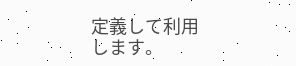定義して利用します。